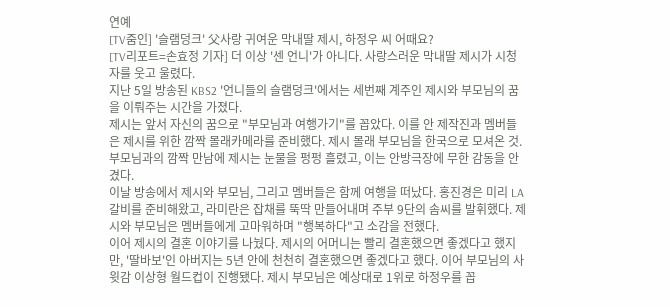연예
[TV줌인] '슬램덩크' 父사랑 귀여운 막내딸 제시, 하정우 씨 어때요?
[TV리포트=손효정 기자] 더 이상 '센 언니'가 아니다. 사랑스러운 막내딸 제시가 시청자를 웃고 울렸다.
지난 5일 방송된 KBS2 '언니들의 슬램덩크'에서는 세번째 계주인 제시와 부모님의 꿈을 이뤄주는 시간을 가졌다.
제시는 앞서 자신의 꿈으로 "부모님과 여행가기"를 꼽았다. 이를 안 제작진과 멤버들은 제시를 위한 깜짝 몰래카메라를 준비했다. 제시 몰래 부모님을 한국으로 모셔온 것. 부모님과의 깜짝 만남에 제시는 눈물을 펑펑 흘렸고, 이는 안방극장에 무한 감동을 안겼다.
이날 방송에서 제시와 부모님, 그리고 멤버들은 함께 여행을 떠났다. 홍진경은 미리 LA갈비를 준비해왔고, 라미란은 잡채를 뚝딱 만들어내며 주부 9단의 솜씨를 발휘했다. 제시와 부모님은 멤버들에게 고마워하며 "행복하다"고 소감을 전했다.
이어 제시의 결혼 이야기를 나눴다. 제시의 어머니는 빨리 결혼했으면 좋겠다고 했지만, '딸바보'인 아버지는 5년 안에 천천히 결혼했으면 좋겠다고 했다. 이어 부모님의 사윗감 이상형 월드컵이 진행됐다. 제시 부모님은 예상대로 1위로 하정우를 꼽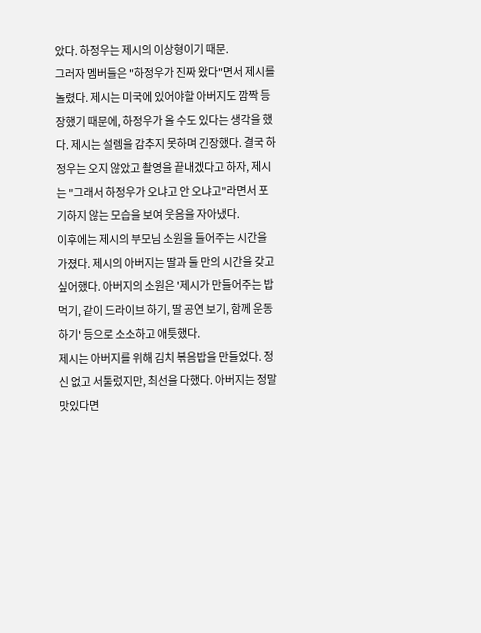았다. 하정우는 제시의 이상형이기 때문.
그러자 멤버들은 "하정우가 진짜 왔다"면서 제시를 놀렸다. 제시는 미국에 있어야할 아버지도 깜짝 등장했기 때문에, 하정우가 올 수도 있다는 생각을 했다. 제시는 설렘을 감추지 못하며 긴장했다. 결국 하정우는 오지 않았고 촬영을 끝내겠다고 하자, 제시는 "그래서 하정우가 오냐고 안 오냐고"라면서 포기하지 않는 모습을 보여 웃음을 자아냈다.
이후에는 제시의 부모님 소원을 들어주는 시간을 가졌다. 제시의 아버지는 딸과 둘 만의 시간을 갖고 싶어했다. 아버지의 소원은 '제시가 만들어주는 밥 먹기, 같이 드라이브 하기, 딸 공연 보기, 함께 운동하기' 등으로 소소하고 애틋했다.
제시는 아버지를 위해 김치 볶음밥을 만들었다. 정신 없고 서툴렀지만, 최선을 다했다. 아버지는 정말 맛있다면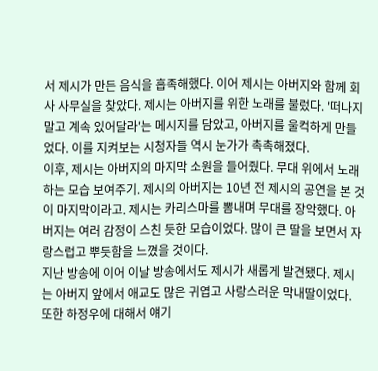서 제시가 만든 음식을 흡족해했다. 이어 제시는 아버지와 함께 회사 사무실을 찾았다. 제시는 아버지를 위한 노래를 불렀다. '떠나지 말고 계속 있어달라'는 메시지를 담았고, 아버지를 울컥하게 만들었다. 이를 지켜보는 시청자들 역시 눈가가 촉촉해졌다.
이후, 제시는 아버지의 마지막 소원을 들어줬다. 무대 위에서 노래하는 모습 보여주기. 제시의 아버지는 10년 전 제시의 공연을 본 것이 마지막이라고. 제시는 카리스마를 뽐내며 무대를 장악했다. 아버지는 여러 감정이 스친 듯한 모습이었다. 많이 큰 딸을 보면서 자랑스럽고 뿌듯함을 느꼈을 것이다.
지난 방송에 이어 이날 방송에서도 제시가 새롭게 발견됐다. 제시는 아버지 앞에서 애교도 많은 귀엽고 사랑스러운 막내딸이었다. 또한 하정우에 대해서 얘기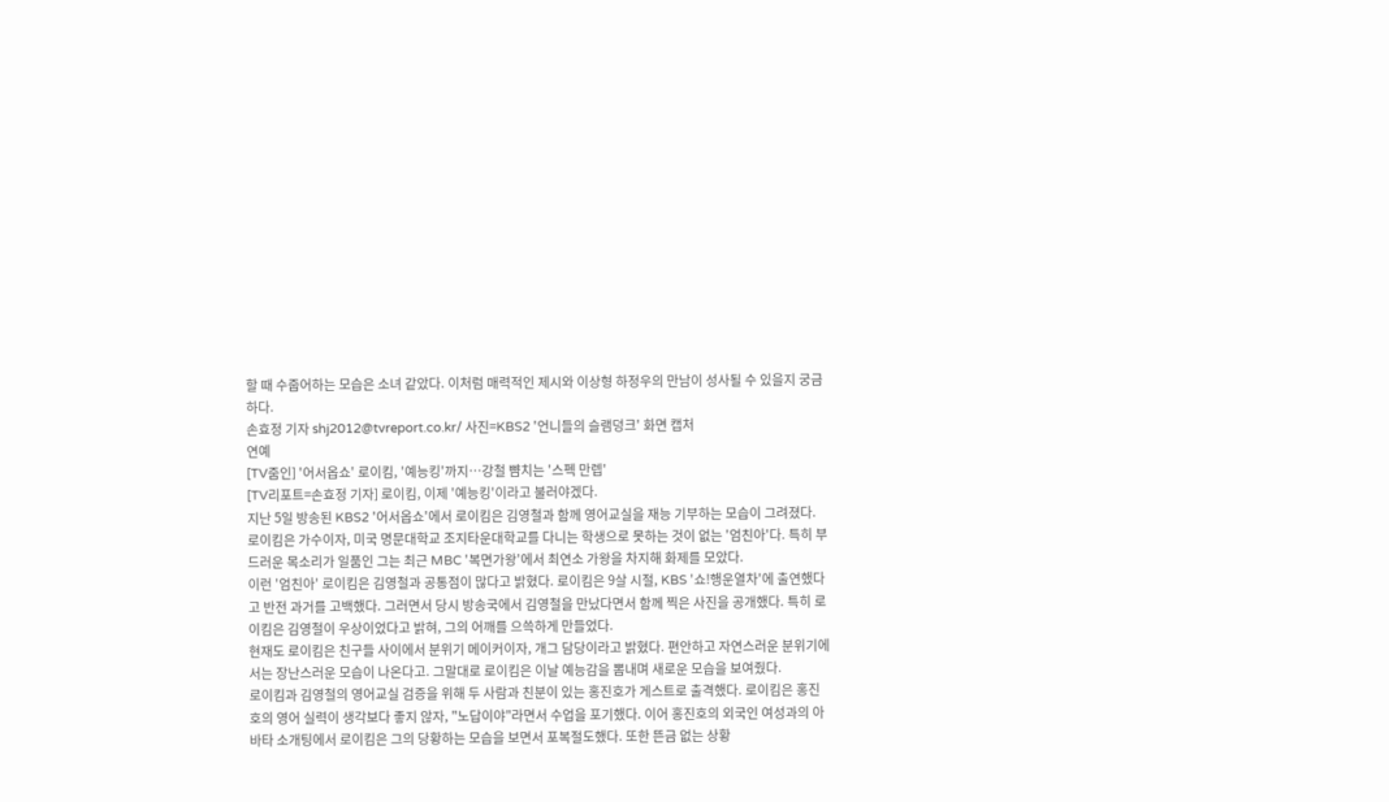할 때 수줍어하는 모습은 소녀 같았다. 이처럼 매력적인 제시와 이상형 하정우의 만남이 성사될 수 있을지 궁금하다.
손효정 기자 shj2012@tvreport.co.kr/ 사진=KBS2 '언니들의 슬램덩크' 화면 캡처
연예
[TV줌인] '어서옵쇼' 로이킴, '예능킹'까지…강철 뺨치는 '스펙 만렙'
[TV리포트=손효정 기자] 로이킴, 이제 '예능킹'이라고 불러야겠다.
지난 5일 방송된 KBS2 '어서옵쇼'에서 로이킴은 김영철과 함께 영어교실을 재능 기부하는 모습이 그려졌다.
로이킴은 가수이자, 미국 명문대학교 조지타운대학교를 다니는 학생으로 못하는 것이 없는 '엄친아'다. 특히 부드러운 목소리가 일품인 그는 최근 MBC '복면가왕'에서 최연소 가왕을 차지해 화제를 모았다.
이런 '엄친아' 로이킴은 김영철과 공통점이 많다고 밝혔다. 로이킴은 9살 시절, KBS '쇼!행운열차'에 출연했다고 반전 과거를 고백했다. 그러면서 당시 방송국에서 김영철을 만났다면서 함께 찍은 사진을 공개했다. 특히 로이킴은 김영철이 우상이었다고 밝혀, 그의 어깨를 으쓱하게 만들었다.
현재도 로이킴은 친구들 사이에서 분위기 메이커이자, 개그 담당이라고 밝혔다. 편안하고 자연스러운 분위기에서는 장난스러운 모습이 나온다고. 그말대로 로이킴은 이날 예능감을 뽐내며 새로운 모습을 보여줬다.
로이킴과 김영철의 영어교실 검증을 위해 두 사람과 친분이 있는 홍진호가 게스트로 출격했다. 로이킴은 홍진호의 영어 실력이 생각보다 좋지 않자, "노답이야"라면서 수업을 포기했다. 이어 홍진호의 외국인 여성과의 아바타 소개팅에서 로이킴은 그의 당황하는 모습을 보면서 포복절도했다. 또한 뜬금 없는 상황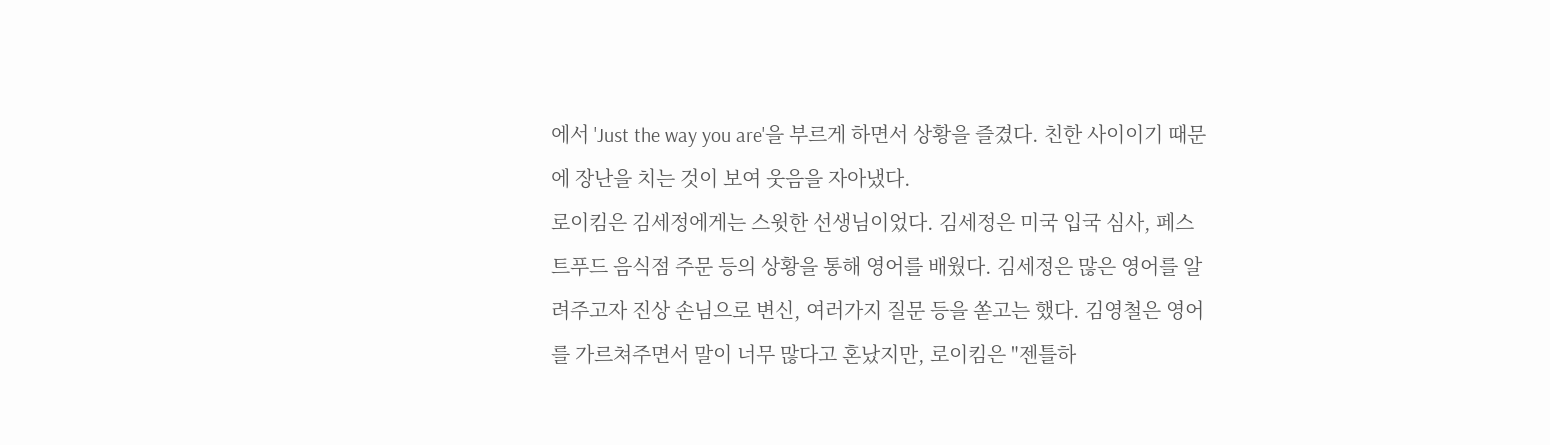에서 'Just the way you are'을 부르게 하면서 상황을 즐겼다. 친한 사이이기 때문에 장난을 치는 것이 보여 웃음을 자아냈다.
로이킴은 김세정에게는 스윗한 선생님이었다. 김세정은 미국 입국 심사, 페스트푸드 음식점 주문 등의 상황을 통해 영어를 배웠다. 김세정은 많은 영어를 알려주고자 진상 손님으로 변신, 여러가지 질문 등을 쏟고는 했다. 김영철은 영어를 가르쳐주면서 말이 너무 많다고 혼났지만, 로이킴은 "젠틀하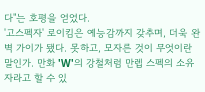다"는 호평을 얻었다.
'고스펙자' 로이킴은 예능감까지 갖추며, 더욱 완벽 가이가 됐다. 못하고, 모자른 것이 무엇이란 말인가. 만화 'W'의 강철처럼 만렙 스펙의 소유자라고 할 수 있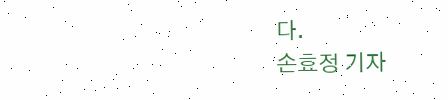다.
손효정 기자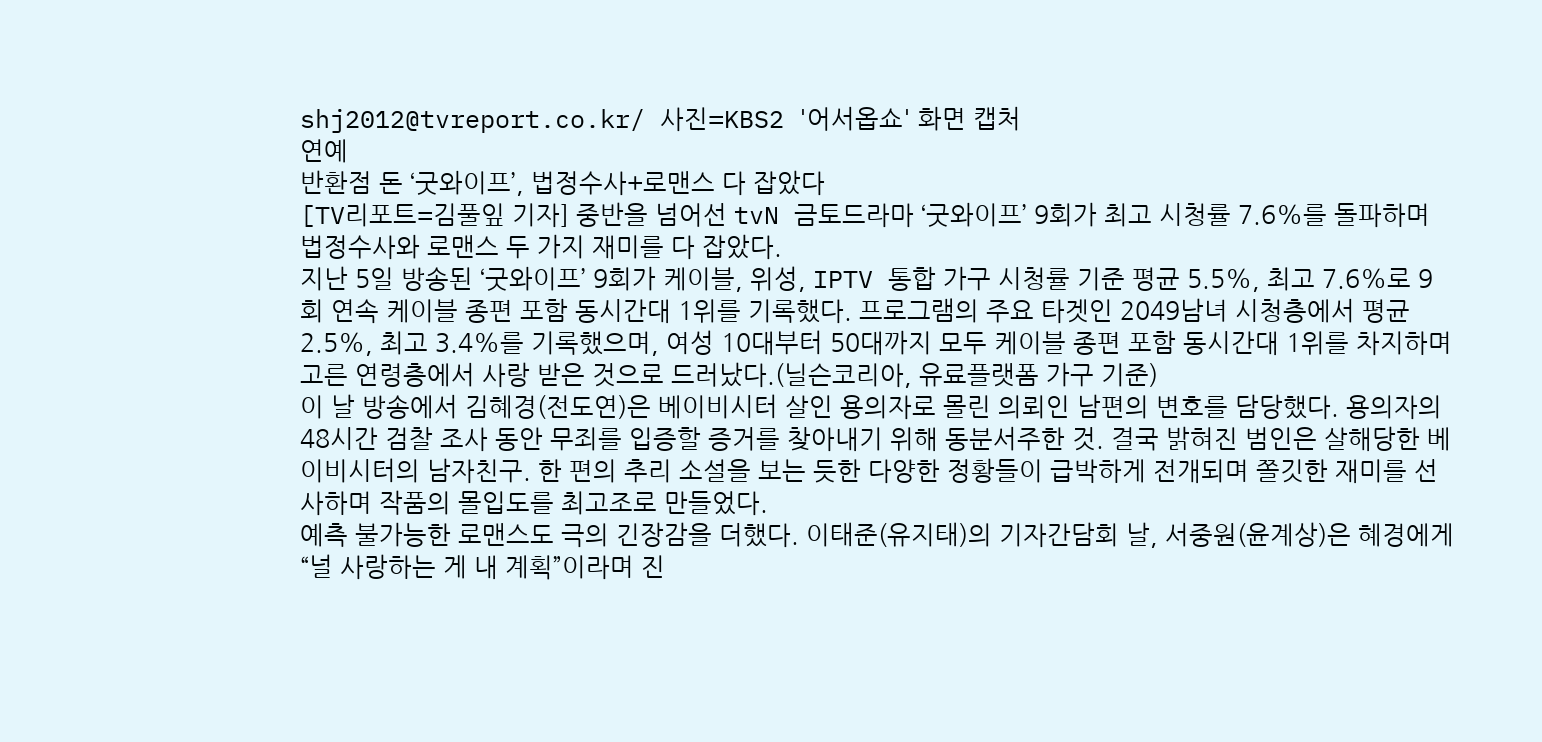shj2012@tvreport.co.kr/ 사진=KBS2 '어서옵쇼' 화면 캡처
연예
반환점 돈 ‘굿와이프’, 법정수사+로맨스 다 잡았다
[TV리포트=김풀잎 기자] 중반을 넘어선 tvN 금토드라마 ‘굿와이프’ 9회가 최고 시청률 7.6%를 돌파하며 법정수사와 로맨스 두 가지 재미를 다 잡았다.
지난 5일 방송된 ‘굿와이프’ 9회가 케이블, 위성, IPTV 통합 가구 시청률 기준 평균 5.5%, 최고 7.6%로 9회 연속 케이블 종편 포함 동시간대 1위를 기록했다. 프로그램의 주요 타겟인 2049남녀 시청층에서 평균 2.5%, 최고 3.4%를 기록했으며, 여성 10대부터 50대까지 모두 케이블 종편 포함 동시간대 1위를 차지하며 고른 연령층에서 사랑 받은 것으로 드러났다.(닐슨코리아, 유료플랫폼 가구 기준)
이 날 방송에서 김혜경(전도연)은 베이비시터 살인 용의자로 몰린 의뢰인 남편의 변호를 담당했다. 용의자의 48시간 검찰 조사 동안 무죄를 입증할 증거를 찾아내기 위해 동분서주한 것. 결국 밝혀진 범인은 살해당한 베이비시터의 남자친구. 한 편의 추리 소설을 보는 듯한 다양한 정황들이 급박하게 전개되며 쫄깃한 재미를 선사하며 작품의 몰입도를 최고조로 만들었다.
예측 불가능한 로맨스도 극의 긴장감을 더했다. 이태준(유지태)의 기자간담회 날, 서중원(윤계상)은 혜경에게 “널 사랑하는 게 내 계획”이라며 진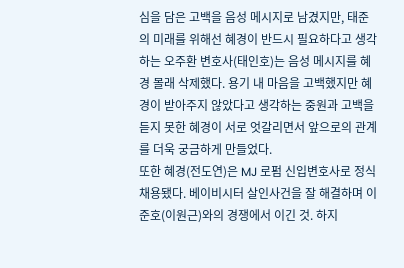심을 담은 고백을 음성 메시지로 남겼지만, 태준의 미래를 위해선 혜경이 반드시 필요하다고 생각하는 오주환 변호사(태인호)는 음성 메시지를 혜경 몰래 삭제했다. 용기 내 마음을 고백했지만 혜경이 받아주지 않았다고 생각하는 중원과 고백을 듣지 못한 혜경이 서로 엇갈리면서 앞으로의 관계를 더욱 궁금하게 만들었다.
또한 혜경(전도연)은 MJ 로펌 신입변호사로 정식 채용됐다. 베이비시터 살인사건을 잘 해결하며 이준호(이원근)와의 경쟁에서 이긴 것. 하지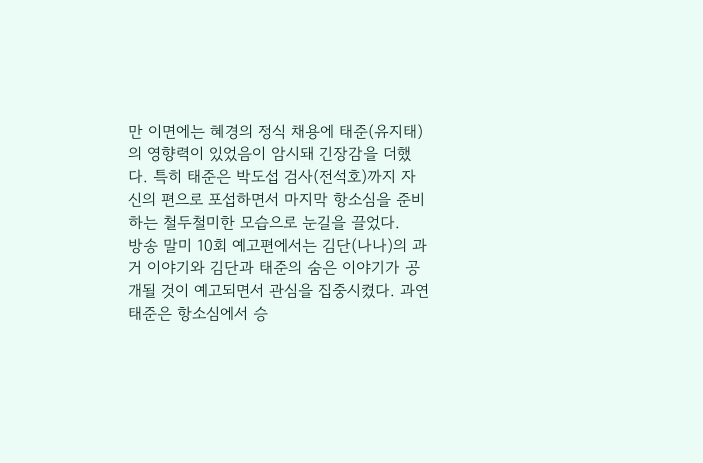만 이면에는 혜경의 정식 채용에 태준(유지태)의 영향력이 있었음이 암시돼 긴장감을 더했다. 특히 태준은 박도섭 검사(전석호)까지 자신의 편으로 포섭하면서 마지막 항소심을 준비하는 철두철미한 모습으로 눈길을 끌었다.
방송 말미 10회 예고편에서는 김단(나나)의 과거 이야기와 김단과 태준의 숨은 이야기가 공개될 것이 예고되면서 관심을 집중시켰다. 과연 태준은 항소심에서 승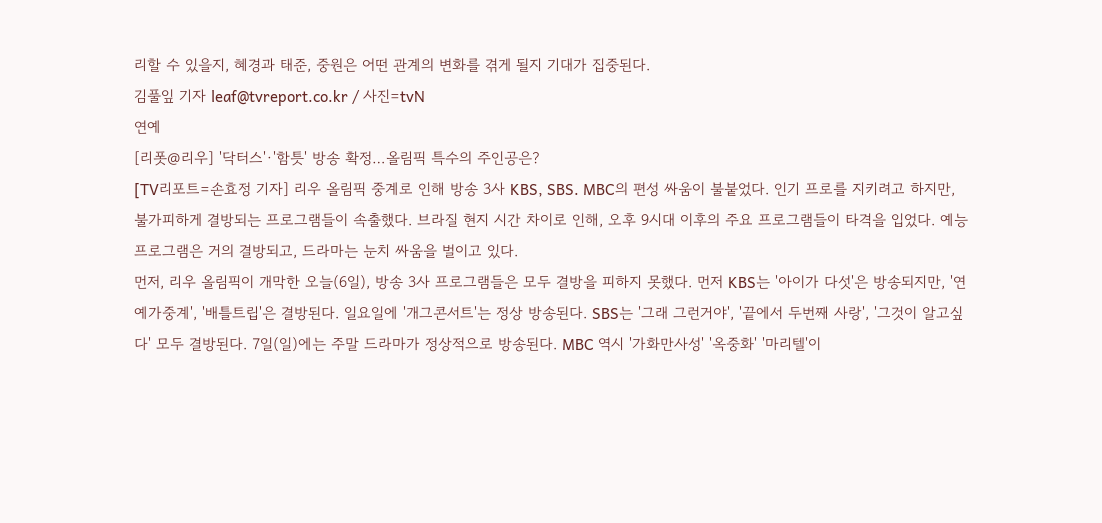리할 수 있을지, 혜경과 태준, 중원은 어떤 관계의 변화를 겪게 될지 기대가 집중된다.
김풀잎 기자 leaf@tvreport.co.kr / 사진=tvN
연예
[리폿@리우] '닥터스'·'함틋' 방송 확정…올림픽 특수의 주인공은?
[TV리포트=손효정 기자] 리우 올림픽 중계로 인해 방송 3사 KBS, SBS. MBC의 편성 싸움이 불붙었다. 인기 프로를 지키려고 하지만, 불가피하게 결방되는 프로그램들이 속출했다. 브라질 현지 시간 차이로 인해, 오후 9시대 이후의 주요 프로그램들이 타격을 입었다. 예능 프로그램은 거의 결방되고, 드라마는 눈치 싸움을 벌이고 있다.
먼저, 리우 올림픽이 개막한 오늘(6일), 방송 3사 프로그램들은 모두 결방을 피하지 못했다. 먼저 KBS는 '아이가 다섯'은 방송되지만, '연예가중계', '배틀트립'은 결방된다. 일요일에 '개그콘서트'는 정상 방송된다. SBS는 '그래 그런거야', '끝에서 두번째 사랑', '그것이 알고싶다' 모두 결방된다. 7일(일)에는 주말 드라마가 정상적으로 방송된다. MBC 역시 '가화만사성' '옥중화' '마리텔'이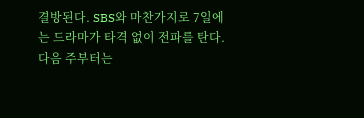결방된다. SBS와 마찬가지로 7일에는 드라마가 타격 없이 전파를 탄다.
다음 주부터는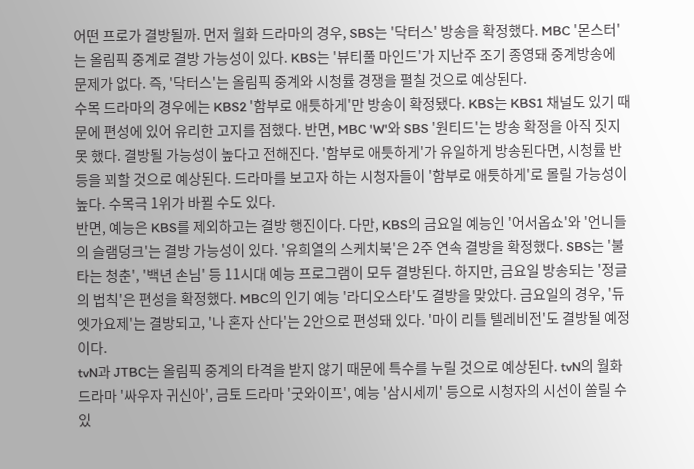어떤 프로가 결방될까. 먼저 월화 드라마의 경우, SBS는 '닥터스' 방송을 확정했다. MBC '몬스터'는 올림픽 중계로 결방 가능성이 있다. KBS는 '뷰티풀 마인드'가 지난주 조기 종영돼 중계방송에 문제가 없다. 즉, '닥터스'는 올림픽 중계와 시청률 경쟁을 펼칠 것으로 예상된다.
수목 드라마의 경우에는 KBS2 '함부로 애틋하게'만 방송이 확정됐다. KBS는 KBS1 채널도 있기 때문에 편성에 있어 유리한 고지를 점했다. 반면, MBC 'W'와 SBS '원티드'는 방송 확정을 아직 짓지 못 했다. 결방될 가능성이 높다고 전해진다. '함부로 애틋하게'가 유일하게 방송된다면, 시청률 반등을 꾀할 것으로 예상된다. 드라마를 보고자 하는 시청자들이 '함부로 애틋하게'로 몰릴 가능성이 높다. 수목극 1위가 바뀔 수도 있다.
반면, 예능은 KBS를 제외하고는 결방 행진이다. 다만, KBS의 금요일 예능인 '어서옵쇼'와 '언니들의 슬램덩크'는 결방 가능성이 있다. '유희열의 스케치북'은 2주 연속 결방을 확정했다. SBS는 '불타는 청춘', '백년 손님' 등 11시대 예능 프로그램이 모두 결방된다. 하지만, 금요일 방송되는 '정글의 법칙'은 편성을 확정했다. MBC의 인기 예능 '라디오스타'도 결방을 맞았다. 금요일의 경우, '듀엣가요제'는 결방되고, '나 혼자 산다'는 2안으로 편성돼 있다. '마이 리틀 텔레비전'도 결방될 예정이다.
tvN과 JTBC는 올림픽 중계의 타격을 받지 않기 때문에 특수를 누릴 것으로 예상된다. tvN의 월화드라마 '싸우자 귀신아', 금토 드라마 '굿와이프', 예능 '삼시세끼' 등으로 시청자의 시선이 쏠릴 수 있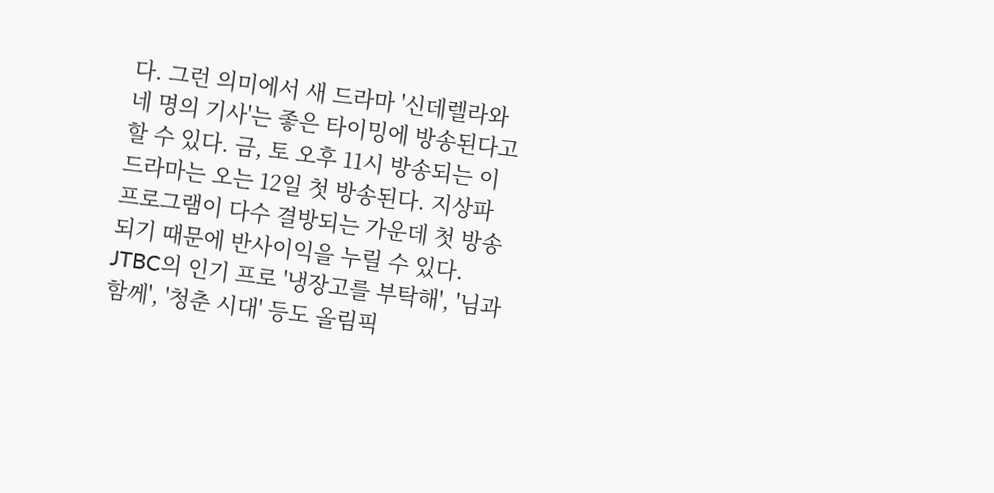다. 그런 의미에서 새 드라마 '신데렐라와 네 명의 기사'는 좋은 타이밍에 방송된다고 할 수 있다. 금, 토 오후 11시 방송되는 이 드라마는 오는 12일 첫 방송된다. 지상파 프로그램이 다수 결방되는 가운데 첫 방송되기 때문에 반사이익을 누릴 수 있다. JTBC의 인기 프로 '냉장고를 부탁해', '님과 함께', '청춘 시대' 등도 올림픽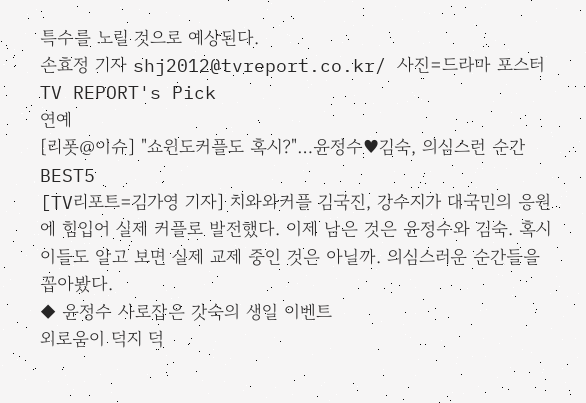특수를 노릴 것으로 예상된다.
손효정 기자 shj2012@tvreport.co.kr/ 사진=드라마 포스터
TV REPORT's Pick
연예
[리폿@이슈] "쇼윈도커플도 혹시?"…윤정수♥김숙, 의심스런 순간 BEST5
[TV리포트=김가영 기자] 치와와커플 김국진, 강수지가 대국민의 응원에 힘입어 실제 커플로 발전했다. 이제 남은 것은 윤정수와 김숙. 혹시 이들도 알고 보면 실제 교제 중인 것은 아닐까. 의심스러운 순간들을 꼽아봤다.
◆ 윤정수 사로잡은 갓숙의 생일 이벤트
외로움이 덕지 덕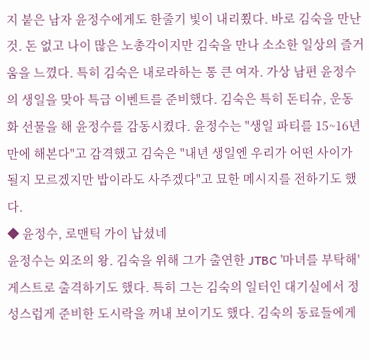지 붙은 남자 윤정수에게도 한줄기 빛이 내리쬤다. 바로 김숙을 만난 것. 돈 없고 나이 많은 노총각이지만 김숙을 만나 소소한 일상의 즐거움을 느꼈다. 특히 김숙은 내로라하는 통 큰 여자. 가상 남편 윤정수의 생일을 맞아 특급 이벤트를 준비했다. 김숙은 특히 돈티슈, 운동화 선물을 해 윤정수를 감동시켰다. 윤정수는 "생일 파티를 15~16년 만에 해본다"고 감격했고 김숙은 "내년 생일엔 우리가 어떤 사이가 될지 모르겠지만 밥이라도 사주겠다"고 묘한 메시지를 전하기도 했다.
◆ 윤정수, 로맨틱 가이 납셨네
윤정수는 외조의 왕. 김숙을 위해 그가 출연한 JTBC '마녀를 부탁해' 게스트로 출격하기도 했다. 특히 그는 김숙의 일터인 대기실에서 정성스럽게 준비한 도시락을 꺼내 보이기도 했다. 김숙의 동료들에게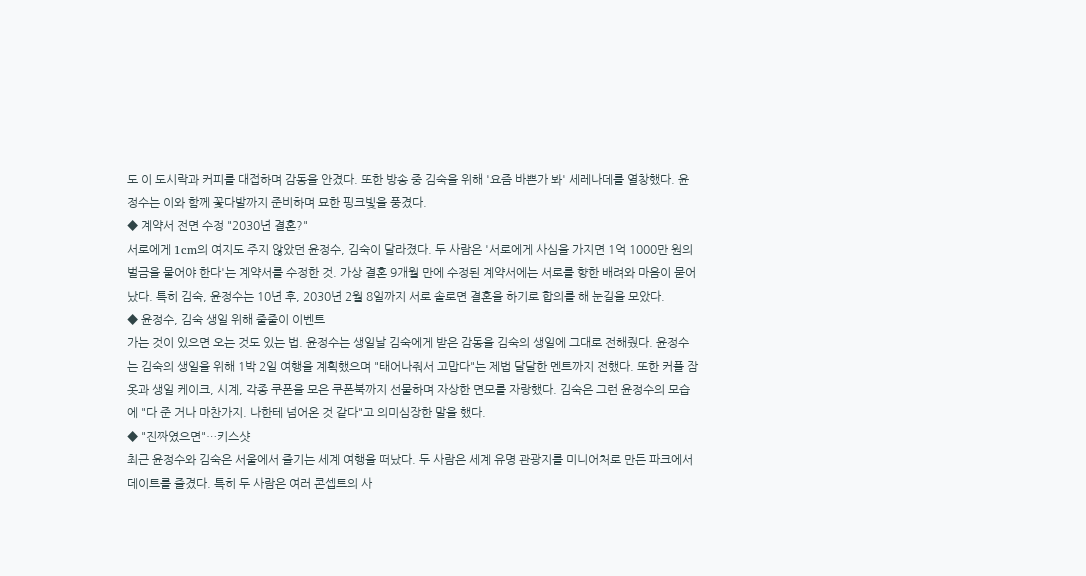도 이 도시락과 커피를 대접하며 감동을 안겼다. 또한 방송 중 김숙을 위해 '요즘 바쁜가 봐' 세레나데를 열창했다. 윤정수는 이와 함께 꽃다발까지 준비하며 묘한 핑크빛을 풍겼다.
◆ 계약서 전면 수정 "2030년 결혼?"
서로에게 1cm의 여지도 주지 않았던 윤정수, 김숙이 달라졌다. 두 사람은 '서로에게 사심을 가지면 1억 1000만 원의 벌금을 물어야 한다'는 계약서를 수정한 것. 가상 결혼 9개월 만에 수정된 계약서에는 서로를 향한 배려와 마음이 묻어났다. 특히 김숙, 윤정수는 10년 후, 2030년 2월 8일까지 서로 솔로면 결혼을 하기로 합의를 해 눈길을 모았다.
◆ 윤정수, 김숙 생일 위해 줄줄이 이벤트
가는 것이 있으면 오는 것도 있는 법. 윤정수는 생일날 김숙에게 받은 감동을 김숙의 생일에 그대로 전해줬다. 윤정수는 김숙의 생일을 위해 1박 2일 여행을 계획했으며 "태어나줘서 고맙다"는 제법 달달한 멘트까지 전했다. 또한 커플 잠옷과 생일 케이크, 시계, 각종 쿠폰을 모은 쿠폰북까지 선물하며 자상한 면모를 자랑했다. 김숙은 그런 윤정수의 모습에 "다 준 거나 마찬가지. 나한테 넘어온 것 같다"고 의미심장한 말을 했다.
◆ "진짜였으면"…키스샷
최근 윤정수와 김숙은 서울에서 즐기는 세계 여행을 떠났다. 두 사람은 세계 유명 관광지를 미니어처로 만든 파크에서 데이트를 즐겼다. 특히 두 사람은 여러 콘셉트의 사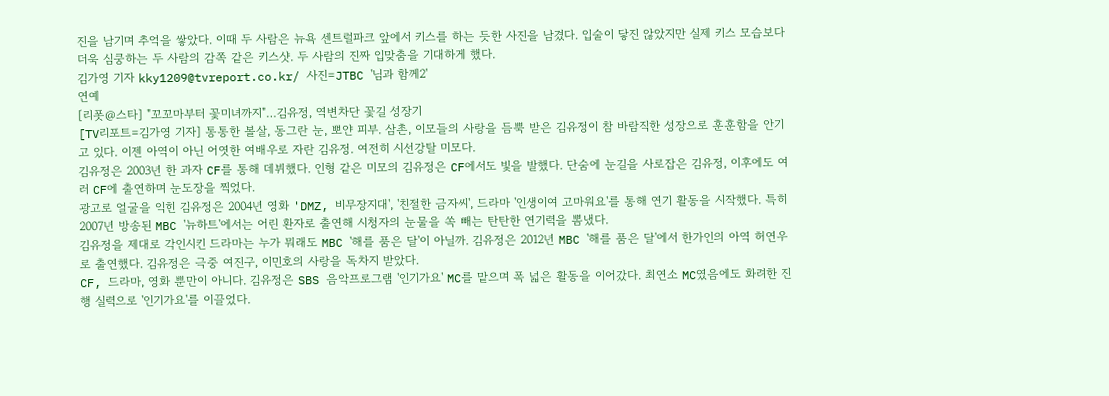진을 남기며 추억을 쌓았다. 이때 두 사람은 뉴욕 센트럴파크 앞에서 키스를 하는 듯한 사진을 남겼다. 입술이 닿진 않았지만 실제 키스 모습보다 더욱 심쿵하는 두 사람의 감쪽 같은 키스샷. 두 사람의 진짜 입맞춤을 기대하게 했다.
김가영 기자 kky1209@tvreport.co.kr/ 사진=JTBC '님과 함께2'
연예
[리폿@스타] "꼬꼬마부터 꽃미녀까지"…김유정, 역변차단 꽃길 성장기
[TV리포트=김가영 기자] 통통한 볼살, 동그란 눈, 뽀얀 피부. 삼촌, 이모들의 사랑을 듬뿍 받은 김유정이 참 바람직한 성장으로 훈훈함을 안기고 있다. 이젠 아역이 아닌 어엿한 여배우로 자란 김유정. 여전히 시선강탈 미모다.
김유정은 2003년 한 과자 CF를 통해 데뷔했다. 인형 같은 미모의 김유정은 CF에서도 빛을 발했다. 단숨에 눈길을 사로잡은 김유정, 이후에도 여러 CF에 출연하며 눈도장을 찍었다.
광고로 얼굴을 익힌 김유정은 2004년 영화 'DMZ, 비무장지대', '친절한 금자씨', 드라마 '인생이여 고마워요'를 통해 연기 활동을 시작했다. 특히 2007년 방송된 MBC '뉴하트'에서는 어린 환자로 출연해 시청자의 눈물을 쏙 빼는 탄탄한 연기력을 뽐냈다.
김유정을 제대로 각인시킨 드라마는 누가 뭐래도 MBC '해를 품은 달'이 아닐까. 김유정은 2012년 MBC '해를 품은 달'에서 한가인의 아역 허연우로 출연했다. 김유정은 극중 여진구, 이민호의 사랑을 독차지 받았다.
CF, 드라마, 영화 뿐만이 아니다. 김유정은 SBS 음악프로그램 '인기가요' MC를 맡으며 폭 넓은 활동을 이어갔다. 최연소 MC였음에도 화려한 진행 실력으로 '인기가요'를 이끌었다.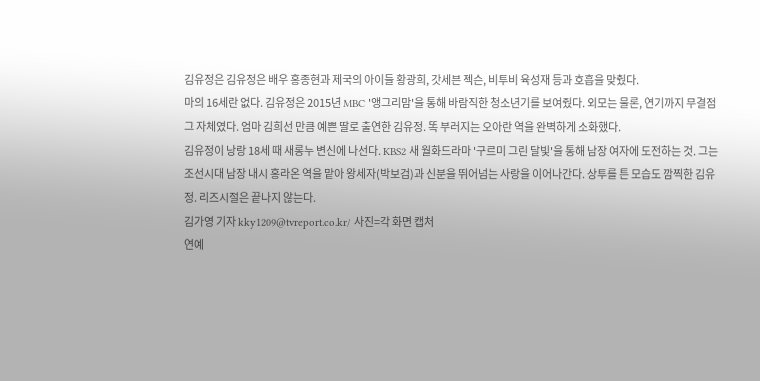김유정은 김유정은 배우 홍종현과 제국의 아이들 황광희, 갓세븐 젝슨, 비투비 육성재 등과 호흡을 맞췄다.
마의 16세란 없다. 김유정은 2015년 MBC '앵그리맘'을 통해 바람직한 청소년기를 보여줬다. 외모는 물론, 연기까지 무결점 그 자체였다. 엄마 김희선 만큼 예쁜 딸로 출연한 김유정. 똑 부러지는 오아란 역을 완벽하게 소화했다.
김유정이 낭랑 18세 때 새롱누 변신에 나선다. KBS2 새 월화드라마 '구르미 그린 달빛'을 통해 남장 여자에 도전하는 것. 그는 조선시대 남장 내시 홍라온 역을 맡아 왕세자(박보검)과 신분을 뛰어넘는 사랑을 이어나간다. 상투를 튼 모습도 깜찍한 김유정. 리즈시절은 끝나지 않는다.
김가영 기자 kky1209@tvreport.co.kr/ 사진=각 화면 캡처
연예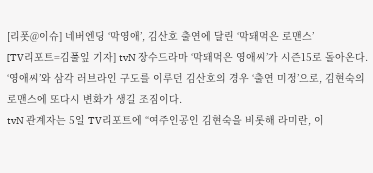[리폿@이슈] 네버엔딩 ‘막영애’, 김산호 출연에 달린 ‘막돼먹은 로맨스’
[TV리포트=김풀잎 기자] tvN 장수드라마 ‘막돼먹은 영애씨’가 시즌15로 돌아온다. ‘영애씨’와 삼각 러브라인 구도를 이루던 김산호의 경우 ‘출연 미정’으로, 김현숙의 로맨스에 또다시 변화가 생길 조짐이다.
tvN 관계자는 5일 TV리포트에 “여주인공인 김현숙을 비롯해 라미란, 이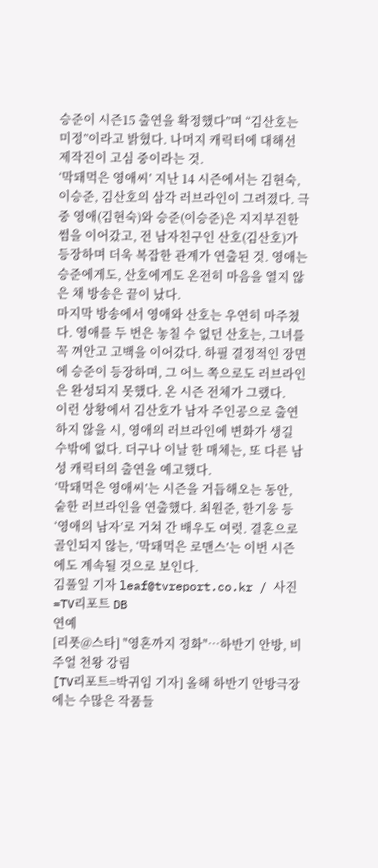승준이 시즌15 출연을 확정했다”며 “김산호는 미정”이라고 밝혔다. 나머지 캐릭터에 대해선 제작진이 고심 중이라는 것.
‘막돼먹은 영애씨’ 지난 14 시즌에서는 김현숙, 이승준, 김산호의 삼각 러브라인이 그려졌다. 극중 영애(김현숙)와 승준(이승준)은 지지부진한 썸을 이어갔고, 전 남자친구인 산호(김산호)가 등장하며 더욱 복잡한 관계가 연출된 것. 영애는 승준에게도, 산호에게도 온전히 마음을 열지 않은 채 방송은 끝이 났다.
마지막 방송에서 영애와 산호는 우연히 마주쳤다. 영애를 두 번은 놓칠 수 없던 산호는, 그녀를 꼭 껴안고 고백을 이어갔다. 하필 결정적인 장면에 승준이 등장하며, 그 어느 쪽으로도 러브라인은 완성되지 못했다. 온 시즌 전체가 그랬다.
이런 상황에서 김산호가 남자 주인공으로 출연하지 않을 시, 영애의 러브라인에 변화가 생길 수밖에 없다. 더구나 이날 한 매체는, 또 다른 남성 캐릭터의 출연을 예고했다.
‘막돼먹은 영애씨’는 시즌을 거듭해오는 동안, 숱한 러브라인을 연출했다. 최원준, 한기웅 등 ‘영애의 남자’로 거쳐 간 배우도 여럿. 결혼으로 골인되지 않는, ‘막돼먹은 로맨스’는 이번 시즌에도 계속될 것으로 보인다.
김풀잎 기자 leaf@tvreport.co.kr / 사진=TV리포트 DB
연예
[리폿@스타] "영혼까지 정화"…하반기 안방, 비주얼 천왕 강림
[TV리포트=박귀임 기자] 올해 하반기 안방극장에는 수많은 작품들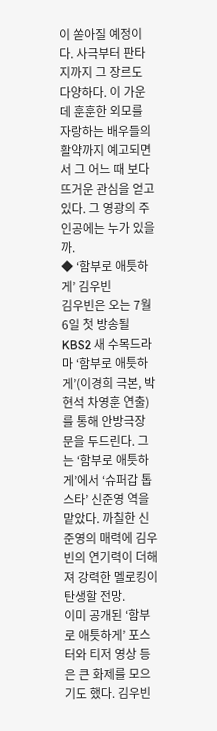이 쏟아질 예정이다. 사극부터 판타지까지 그 장르도 다양하다. 이 가운데 훈훈한 외모를 자랑하는 배우들의 활약까지 예고되면서 그 어느 때 보다 뜨거운 관심을 얻고 있다. 그 영광의 주인공에는 누가 있을까.
◆ ‘함부로 애틋하게’ 김우빈
김우빈은 오는 7월 6일 첫 방송될 KBS2 새 수목드라마 ‘함부로 애틋하게’(이경희 극본, 박현석 차영훈 연출)를 통해 안방극장 문을 두드린다. 그는 ‘함부로 애틋하게’에서 ‘슈퍼갑 톱스타’ 신준영 역을 맡았다. 까칠한 신준영의 매력에 김우빈의 연기력이 더해져 강력한 멜로킹이 탄생할 전망.
이미 공개된 ‘함부로 애틋하게’ 포스터와 티저 영상 등은 큰 화제를 모으기도 했다. 김우빈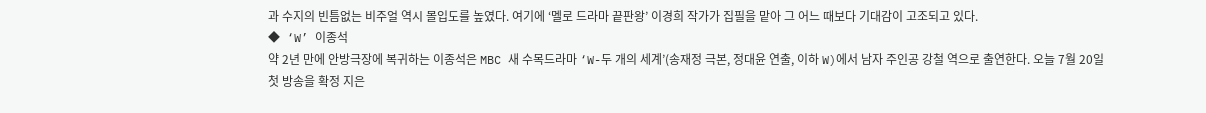과 수지의 빈틈없는 비주얼 역시 몰입도를 높였다. 여기에 ‘멜로 드라마 끝판왕’ 이경희 작가가 집필을 맡아 그 어느 때보다 기대감이 고조되고 있다.
◆ ‘W’ 이종석
약 2년 만에 안방극장에 복귀하는 이종석은 MBC 새 수목드라마 ‘W-두 개의 세계’(송재정 극본, 정대윤 연출, 이하 W)에서 남자 주인공 강철 역으로 출연한다. 오늘 7월 20일 첫 방송을 확정 지은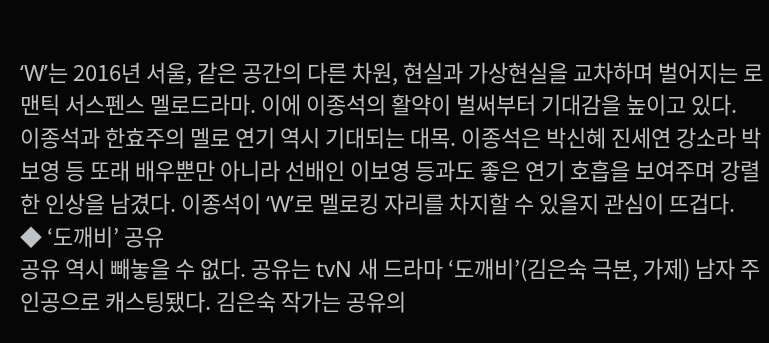‘W’는 2016년 서울, 같은 공간의 다른 차원, 현실과 가상현실을 교차하며 벌어지는 로맨틱 서스펜스 멜로드라마. 이에 이종석의 활약이 벌써부터 기대감을 높이고 있다.
이종석과 한효주의 멜로 연기 역시 기대되는 대목. 이종석은 박신혜 진세연 강소라 박보영 등 또래 배우뿐만 아니라 선배인 이보영 등과도 좋은 연기 호흡을 보여주며 강렬한 인상을 남겼다. 이종석이 ‘W’로 멜로킹 자리를 차지할 수 있을지 관심이 뜨겁다.
◆ ‘도깨비’ 공유
공유 역시 빼놓을 수 없다. 공유는 tvN 새 드라마 ‘도깨비’(김은숙 극본, 가제) 남자 주인공으로 캐스팅됐다. 김은숙 작가는 공유의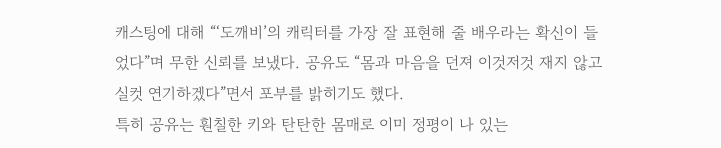캐스팅에 대해 “‘도깨비’의 캐릭터를 가장 잘 표현해 줄 배우라는 확신이 들었다”며 무한 신뢰를 보냈다. 공유도 “몸과 마음을 던져 이것저것 재지 않고 실컷 연기하겠다”면서 포부를 밝히기도 했다.
특히 공유는 훤칠한 키와 탄탄한 몸매로 이미 정평이 나 있는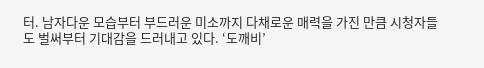터. 남자다운 모습부터 부드러운 미소까지 다채로운 매력을 가진 만큼 시청자들도 벌써부터 기대감을 드러내고 있다. ‘도깨비’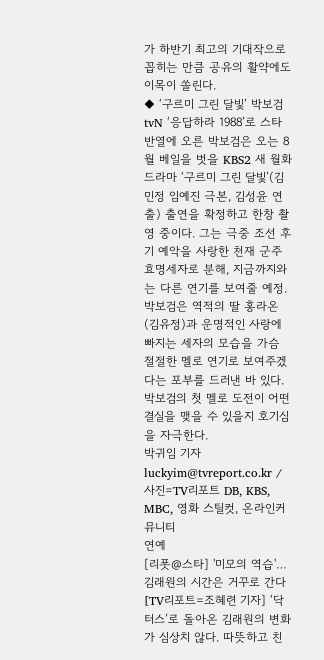가 하반기 최고의 기대작으로 꼽히는 만큼 공유의 활약에도 이목이 쏠린다.
◆ ‘구르미 그린 달빛’ 박보검
tvN ‘응답하라 1988’로 스타 반열에 오른 박보검은 오는 8월 베일을 벗을 KBS2 새 월화드라마 ‘구르미 그린 달빛’(김민정 임예진 극본, 김성윤 연출) 출연을 확정하고 한창 촬영 중이다. 그는 극중 조선 후기 예악을 사랑한 천재 군주 효명세자로 분해, 지금까지와는 다른 연기를 보여줄 예정.
박보검은 역적의 딸 홍라온(김유정)과 운명적인 사랑에 빠지는 세자의 모습을 가슴 절절한 멜로 연기로 보여주겠다는 포부를 드러낸 바 있다. 박보검의 첫 멜로 도전이 어떤 결실을 맺을 수 있을지 호기심을 자극한다.
박귀임 기자 luckyim@tvreport.co.kr / 사진=TV리포트 DB, KBS, MBC, 영화 스틸컷, 온라인커뮤니티
연예
[리폿@스타] '미모의 역습'…김래원의 시간은 거꾸로 간다
[TV리포트=조혜련 기자] ‘닥터스’로 돌아온 김래원의 변화가 심상치 않다. 따뜻하고 친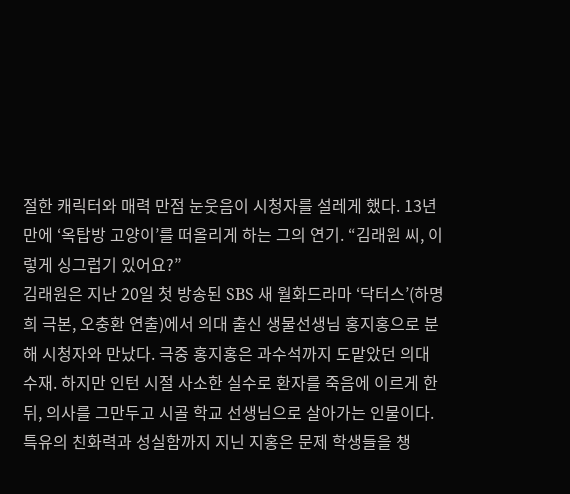절한 캐릭터와 매력 만점 눈웃음이 시청자를 설레게 했다. 13년 만에 ‘옥탑방 고양이’를 떠올리게 하는 그의 연기. “김래원 씨, 이렇게 싱그럽기 있어요?”
김래원은 지난 20일 첫 방송된 SBS 새 월화드라마 ‘닥터스’(하명희 극본, 오충환 연출)에서 의대 출신 생물선생님 홍지홍으로 분해 시청자와 만났다. 극중 홍지홍은 과수석까지 도맡았던 의대 수재. 하지만 인턴 시절 사소한 실수로 환자를 죽음에 이르게 한 뒤, 의사를 그만두고 시골 학교 선생님으로 살아가는 인물이다.
특유의 친화력과 성실함까지 지닌 지홍은 문제 학생들을 챙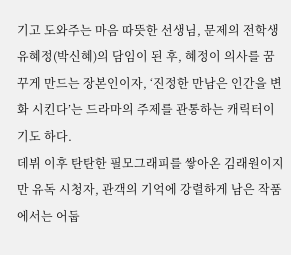기고 도와주는 마음 따뜻한 선생님, 문제의 전학생 유혜정(박신혜)의 담임이 된 후, 혜정이 의사를 꿈꾸게 만드는 장본인이자, ‘진정한 만남은 인간을 변화 시킨다’는 드라마의 주제를 관통하는 캐릭터이기도 하다.
데뷔 이후 탄탄한 필모그래피를 쌓아온 김래원이지만 유독 시청자, 관객의 기억에 강렬하게 남은 작품에서는 어둡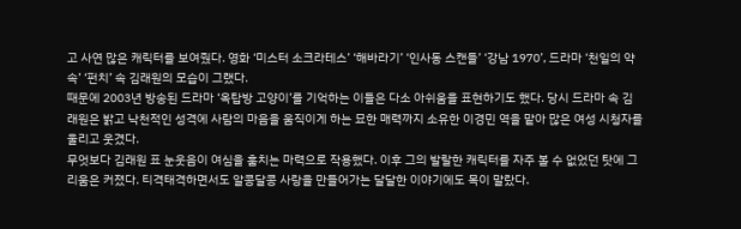고 사연 많은 캐릭터를 보여줬다. 영화 ‘미스터 소크라테스’ ‘해바라기’ ‘인사동 스캔들’ ‘강남 1970’, 드라마 ‘천일의 약속’ ‘펀치’ 속 김래원의 모습이 그랬다.
때문에 2003년 방송된 드라마 ‘옥탑방 고양이’를 기억하는 이들은 다소 아쉬움을 표현하기도 했다. 당시 드라마 속 김래원은 밝고 낙천적인 성격에 사람의 마음을 움직이게 하는 묘한 매력까지 소유한 이경민 역을 맡아 많은 여성 시청자를 울리고 웃겼다.
무엇보다 김래원 표 눈웃음이 여심을 훔치는 마력으로 작용했다. 이후 그의 발랄한 캐릭터를 자주 볼 수 없었던 탓에 그리움은 커졌다. 티격태격하면서도 알콩달콩 사랑을 만들어가는 달달한 이야기에도 목이 말랐다.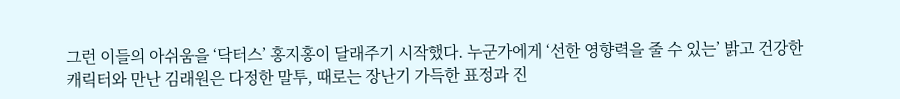그런 이들의 아쉬움을 ‘닥터스’ 홍지홍이 달래주기 시작했다. 누군가에게 ‘선한 영향력을 줄 수 있는’ 밝고 건강한 캐릭터와 만난 김래원은 다정한 말투, 때로는 장난기 가득한 표정과 진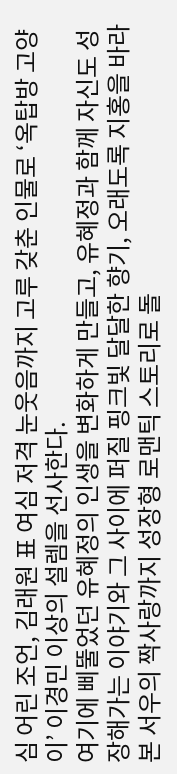심 어린 조언, 김래원 표 여심 저격 눈웃음까지 고루 갖춘 인물로 ‘옥탑방 고양이’ 이경민 이상의 설렘을 선사한다.
여기에 삐뚤었던 유혜정의 인생을 변화하게 만들고, 유혜정과 함께 자신도 성장해가는 이야기와 그 사이에 퍼질 핑크빛 달달한 향기, 오래도록 지홍을 바라본 서우의 짝사랑까지 성장형 로맨틱 스토리로 돌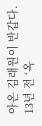아온 김래원이 반갑다.
13년 전 ‘옥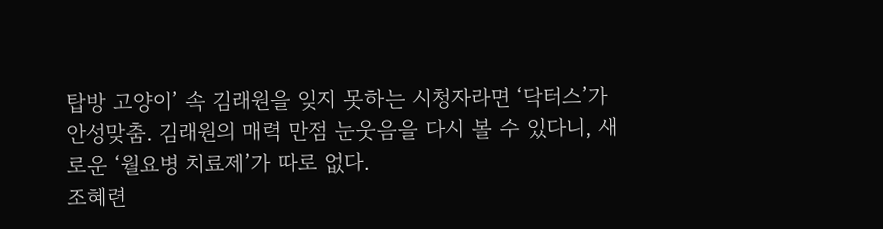탑방 고양이’ 속 김래원을 잊지 못하는 시청자라면 ‘닥터스’가 안성맞춤. 김래원의 매력 만점 눈웃음을 다시 볼 수 있다니, 새로운 ‘월요병 치료제’가 따로 없다.
조혜련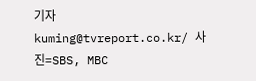기자 kuming@tvreport.co.kr/ 사진=SBS, MBC